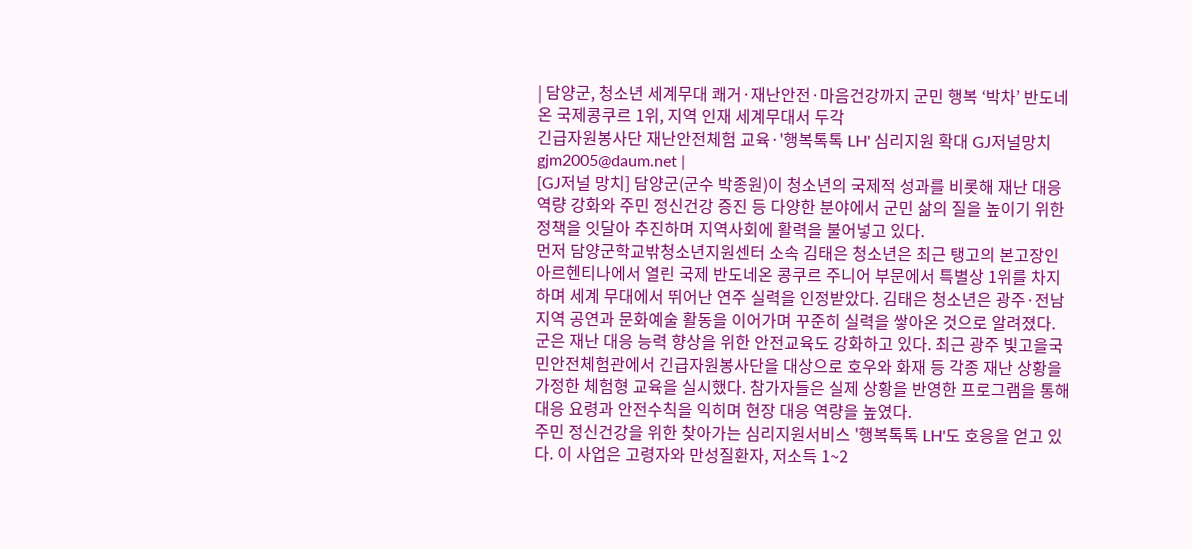| 담양군, 청소년 세계무대 쾌거·재난안전·마음건강까지 군민 행복 ‘박차’ 반도네온 국제콩쿠르 1위, 지역 인재 세계무대서 두각
긴급자원봉사단 재난안전체험 교육·'행복톡톡 LH' 심리지원 확대 GJ저널망치 gjm2005@daum.net |
[GJ저널 망치] 담양군(군수 박종원)이 청소년의 국제적 성과를 비롯해 재난 대응 역량 강화와 주민 정신건강 증진 등 다양한 분야에서 군민 삶의 질을 높이기 위한 정책을 잇달아 추진하며 지역사회에 활력을 불어넣고 있다.
먼저 담양군학교밖청소년지원센터 소속 김태은 청소년은 최근 탱고의 본고장인 아르헨티나에서 열린 국제 반도네온 콩쿠르 주니어 부문에서 특별상 1위를 차지하며 세계 무대에서 뛰어난 연주 실력을 인정받았다. 김태은 청소년은 광주·전남 지역 공연과 문화예술 활동을 이어가며 꾸준히 실력을 쌓아온 것으로 알려졌다.
군은 재난 대응 능력 향상을 위한 안전교육도 강화하고 있다. 최근 광주 빛고을국민안전체험관에서 긴급자원봉사단을 대상으로 호우와 화재 등 각종 재난 상황을 가정한 체험형 교육을 실시했다. 참가자들은 실제 상황을 반영한 프로그램을 통해 대응 요령과 안전수칙을 익히며 현장 대응 역량을 높였다.
주민 정신건강을 위한 찾아가는 심리지원서비스 '행복톡톡 LH'도 호응을 얻고 있다. 이 사업은 고령자와 만성질환자, 저소득 1~2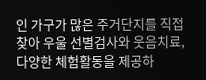인 가구가 많은 주거단지를 직접 찾아 우울 선별검사와 웃음치료, 다양한 체험활동을 제공하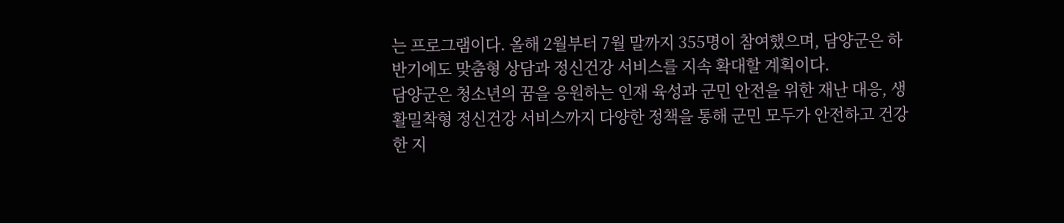는 프로그램이다. 올해 2월부터 7월 말까지 355명이 참여했으며, 담양군은 하반기에도 맞춤형 상담과 정신건강 서비스를 지속 확대할 계획이다.
담양군은 청소년의 꿈을 응원하는 인재 육성과 군민 안전을 위한 재난 대응, 생활밀착형 정신건강 서비스까지 다양한 정책을 통해 군민 모두가 안전하고 건강한 지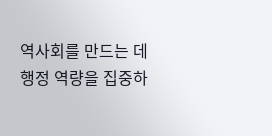역사회를 만드는 데 행정 역량을 집중하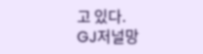고 있다.
GJ저널망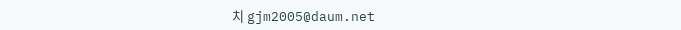치 gjm2005@daum.net